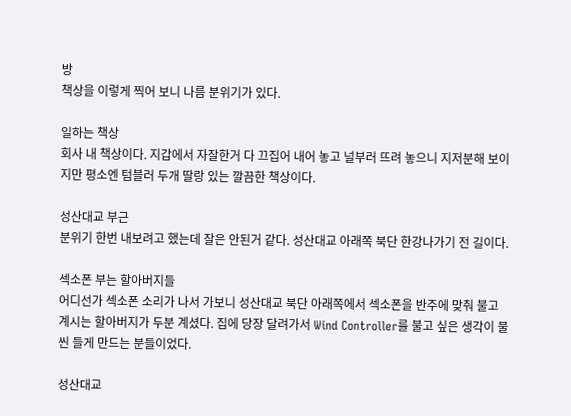방
책상을 이렇게 찍어 보니 나름 분위기가 있다.

일하는 책상
회사 내 책상이다. 지갑에서 자잘한거 다 끄집어 내어 놓고 널부러 뜨려 놓으니 지저분해 보이지만 평소엔 텀블러 두개 딸랑 있는 깔끔한 책상이다.

성산대교 부근
분위기 한번 내보려고 했는데 잘은 안된거 같다. 성산대교 아래쪽 북단 한강나가기 전 길이다.

섹소폰 부는 할아버지들
어디선가 섹소폰 소리가 나서 가보니 성산대교 북단 아래쪽에서 섹소폰을 반주에 맞춰 불고 계시는 할아버지가 두분 계셨다. 집에 당장 달려가서 Wind Controller를 불고 싶은 생각이 물씬 들게 만드는 분들이었다.

성산대교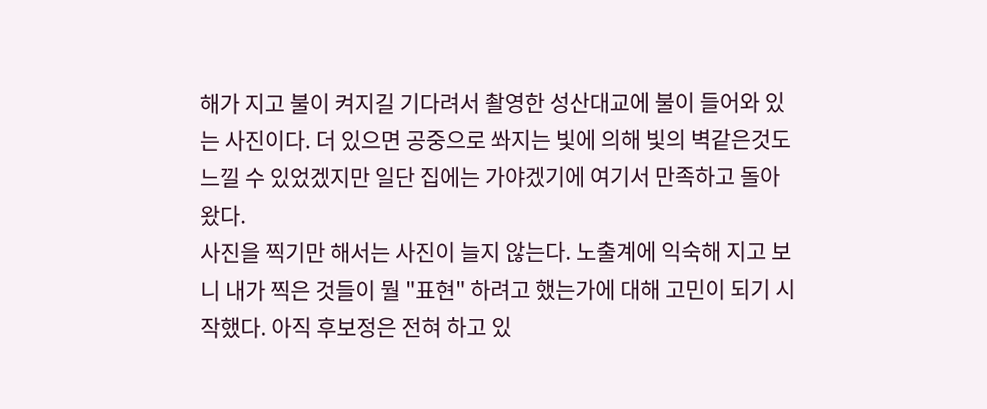해가 지고 불이 켜지길 기다려서 촬영한 성산대교에 불이 들어와 있는 사진이다. 더 있으면 공중으로 쏴지는 빛에 의해 빛의 벽같은것도 느낄 수 있었겠지만 일단 집에는 가야겠기에 여기서 만족하고 돌아왔다.
사진을 찍기만 해서는 사진이 늘지 않는다. 노출계에 익숙해 지고 보니 내가 찍은 것들이 뭘 "표현" 하려고 했는가에 대해 고민이 되기 시작했다. 아직 후보정은 전혀 하고 있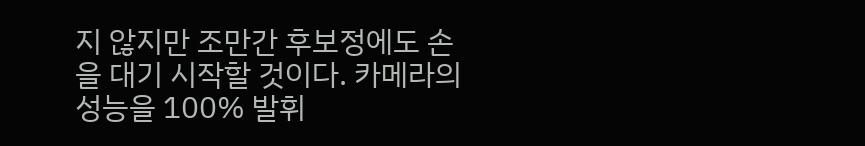지 않지만 조만간 후보정에도 손을 대기 시작할 것이다. 카메라의 성능을 100% 발휘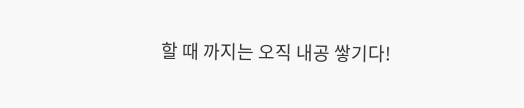할 때 까지는 오직 내공 쌓기다!